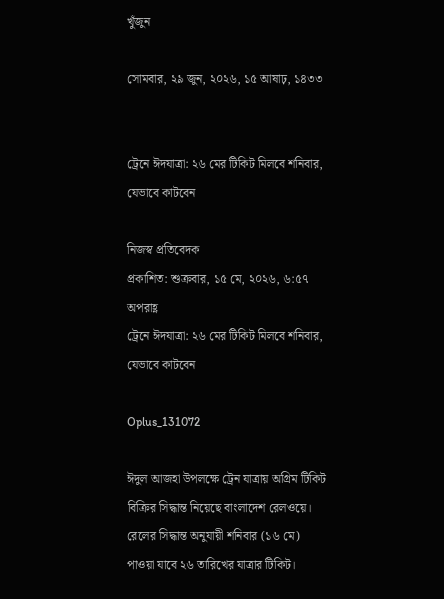খুঁজুন

সোমবার, ২৯ জুন, ২০২৬, ১৫ আষাঢ়, ১৪৩৩


ট্রেনে ঈদযাত্রা: ২৬ মের টিকিট মিলবে শনিবার, যেভাবে কাটবেন

নিজস্ব প্রতিবেদক
প্রকাশিত: শুক্রবার, ১৫ মে, ২০২৬, ৬:৫৭ অপরাহ্ণ
ট্রেনে ঈদযাত্রা: ২৬ মের টিকিট মিলবে শনিবার, যেভাবে কাটবেন

Oplus_131072

ঈদুল আজহা উপলক্ষে ট্রেন যাত্রায় অগ্রিম টিকিট বিক্রির সিদ্ধান্ত নিয়েছে বাংলাদেশ রেলওয়ে। রেলের সিদ্ধান্ত অনুযায়ী শনিবার (১৬ মে) পাওয়া যাবে ২৬ তারিখের যাত্রার টিকিট।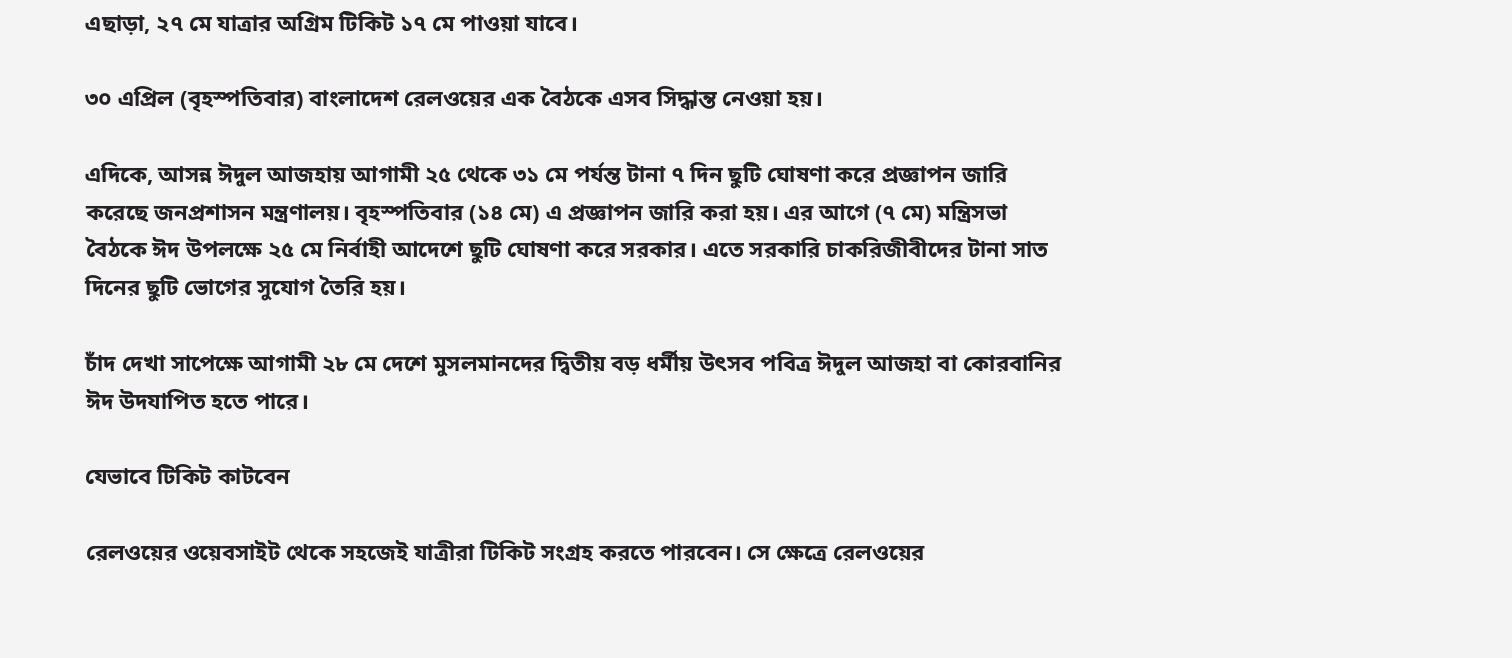এছাড়া, ২৭ মে যাত্রার অগ্রিম টিকিট ১৭ মে পাওয়া যাবে।

৩০ এপ্রিল (বৃহস্পতিবার) বাংলাদেশ রেলওয়ের এক বৈঠকে এসব সিদ্ধান্ত নেওয়া হয়।

এদিকে, আসন্ন ঈদুল আজহায় আগামী ২৫ থেকে ৩১ মে পর্যন্ত টানা ৭ দিন ছুটি ঘোষণা করে প্রজ্ঞাপন জারি করেছে জনপ্রশাসন মন্ত্রণালয়। বৃহস্পতিবার (১৪ মে) এ প্রজ্ঞাপন জারি করা হয়। এর আগে (৭ মে) মন্ত্রিসভা বৈঠকে ঈদ উপলক্ষে ২৫ মে নির্বাহী আদেশে ছুটি ঘোষণা করে সরকার। এতে সরকারি চাকরিজীবীদের টানা সাত দিনের ছুটি ভোগের সুযোগ তৈরি হয়।

চাঁদ দেখা সাপেক্ষে আগামী ২৮ মে দেশে মুসলমানদের দ্বিতীয় বড় ধর্মীয় উৎসব পবিত্র ঈদুল আজহা বা কোরবানির ঈদ উদযাপিত হতে পারে।

যেভাবে টিকিট কাটবেন

রেলওয়ের ওয়েবসাইট থেকে সহজেই যাত্রীরা টিকিট সংগ্রহ করতে পারবেন। সে ক্ষেত্রে রেলওয়ের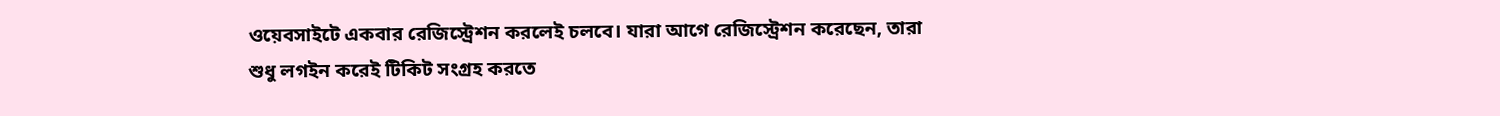ওয়েবসাইটে একবার রেজিস্ট্রেশন করলেই চলবে। যারা আগে রেজিস্ট্রেশন করেছেন, তারা শুধু লগইন করেই টিকিট সংগ্রহ করতে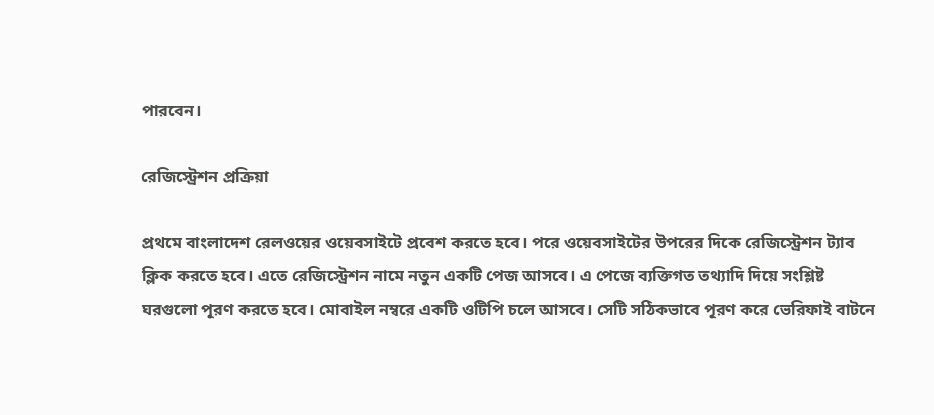পারবেন।

রেজিস্ট্রেশন প্রক্রিয়া

প্রথমে বাংলাদেশ রেলওয়ের ওয়েবসাইটে প্রবেশ করতে হবে। পরে ওয়েবসাইটের উপরের দিকে রেজিস্ট্রেশন ট্যাব ক্লিক করতে হবে। এতে রেজিস্ট্রেশন নামে নতুন একটি পেজ আসবে। এ পেজে ব্যক্তিগত তথ্যাদি দিয়ে সংশ্লিষ্ট ঘরগুলো পূরণ করতে হবে। মোবাইল নম্বরে একটি ওটিপি চলে আসবে। সেটি সঠিকভাবে পূরণ করে ভেরিফাই বাটনে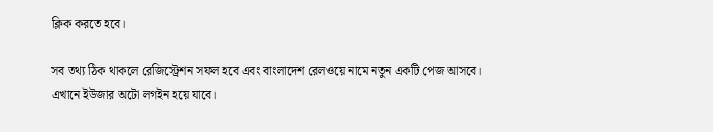ক্লিক করতে হবে।

সব তথ্য ঠিক থাকলে রেজিস্ট্রেশন সফল হবে এবং বাংলাদেশ রেলওয়ে নামে নতুন একটি পেজ আসবে। এখানে ইউজার অটো লগইন হয়ে যাবে।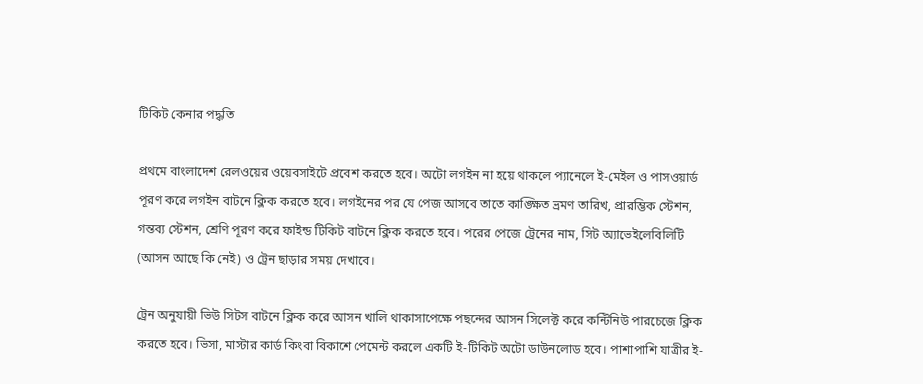টিকিট কেনার পদ্ধতি

প্রথমে বাংলাদেশ রেলওয়ের ওয়েবসাইটে প্রবেশ করতে হবে। অটো লগইন না হয়ে থাকলে প্যানেলে ই-মেইল ও পাসওয়ার্ড পূরণ করে লগইন বাটনে ক্লিক করতে হবে। লগইনের পর যে পেজ আসবে তাতে কাঙ্ক্ষিত ভ্রমণ তারিখ, প্রারম্ভিক স্টেশন, গন্তব্য স্টেশন, শ্রেণি পূরণ করে ফাইন্ড টিকিট বাটনে ক্লিক করতে হবে। পরের পেজে ট্রেনের নাম, সিট অ্যাভেইলেবিলিটি (আসন আছে কি নেই) ও ট্রেন ছাড়ার সময় দেখাবে।

ট্রেন অনুযায়ী ভিউ সিটস বাটনে ক্লিক করে আসন খালি থাকাসাপেক্ষে পছন্দের আসন সিলেক্ট করে কন্টিনিউ পারচেজে ক্লিক করতে হবে। ভিসা, মাস্টার কার্ড কিংবা বিকাশে পেমেন্ট করলে একটি ই-টিকিট অটো ডাউনলোড হবে। পাশাপাশি যাত্রীর ই-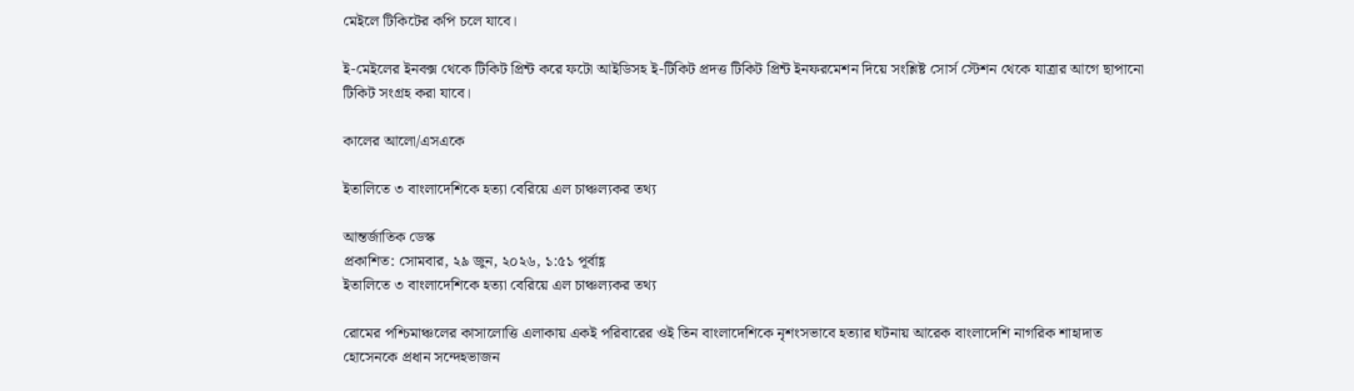মেইলে টিকিটের কপি চলে যাবে।

ই-মেইলের ইনবক্স থেকে টিকিট প্রিন্ট করে ফটো আইডিসহ ই-টিকিট প্রদত্ত টিকিট প্রিন্ট ইনফরমেশন দিয়ে সংশ্লিষ্ট সোর্স স্টেশন থেকে যাত্রার আগে ছাপানো টিকিট সংগ্রহ করা যাবে।

কালের আলো/এসএকে

ইতালিতে ৩ বাংলাদেশিকে হত্যা বেরিয়ে এল চাঞ্চল্যকর তথ্য

আন্তর্জাতিক ডেস্ক
প্রকাশিত: সোমবার, ২৯ জুন, ২০২৬, ১:৫১ পূর্বাহ্ণ
ইতালিতে ৩ বাংলাদেশিকে হত্যা বেরিয়ে এল চাঞ্চল্যকর তথ্য

রোমের পশ্চিমাঞ্চলের কাসালোত্তি এলাকায় একই পরিবারের ওই তিন বাংলাদেশিকে নৃশংসভাবে হত্যার ঘটনায় আরেক বাংলাদেশি নাগরিক শাহাদাত হোসেনকে প্রধান সন্দেহভাজন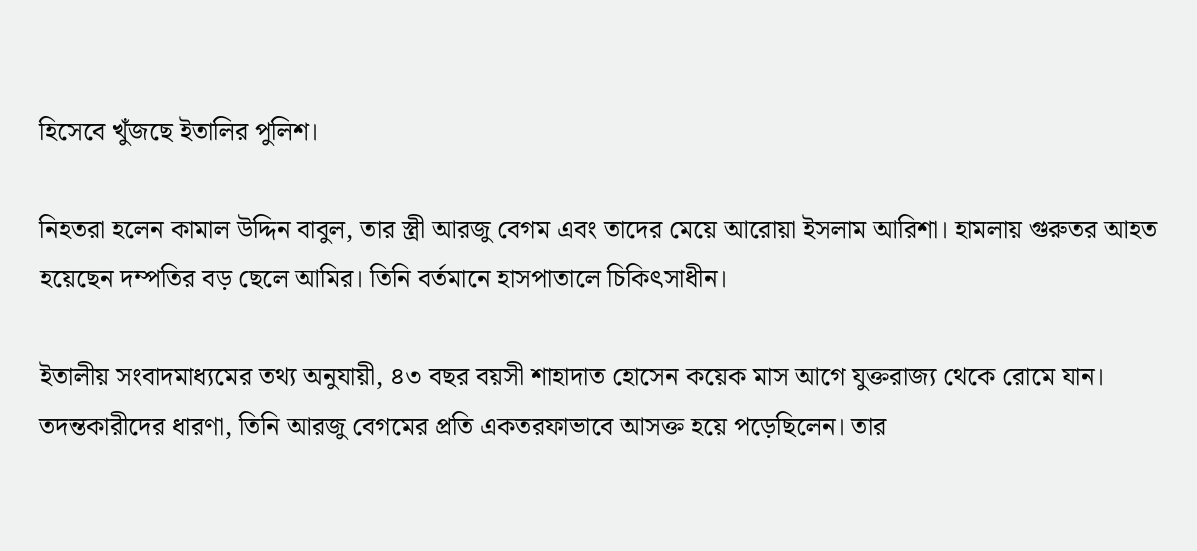হিসেবে খুঁজছে ইতালির পুলিশ।

নিহতরা হলেন কামাল উদ্দিন বাবুল, তার স্ত্রী আরজু বেগম এবং তাদের মেয়ে আরোয়া ইসলাম আরিশা। হামলায় গুরুতর আহত হয়েছেন দম্পতির বড় ছেলে আমির। তিনি বর্তমানে হাসপাতালে চিকিৎসাধীন।

ইতালীয় সংবাদমাধ্যমের তথ্য অনুযায়ী, ৪৩ বছর বয়সী শাহাদাত হোসেন কয়েক মাস আগে যুক্তরাজ্য থেকে রোমে যান। তদন্তকারীদের ধারণা, তিনি আরজু বেগমের প্রতি একতরফাভাবে আসক্ত হয়ে পড়েছিলেন। তার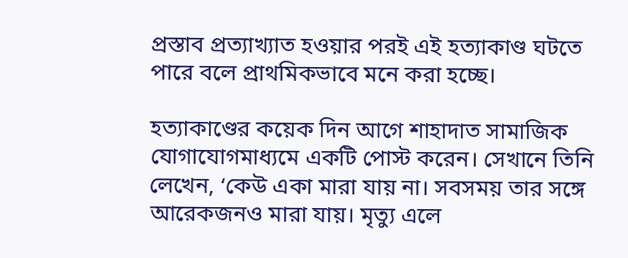প্রস্তাব প্রত্যাখ্যাত হওয়ার পরই এই হত্যাকাণ্ড ঘটতে পারে বলে প্রাথমিকভাবে মনে করা হচ্ছে।

হত্যাকাণ্ডের কয়েক দিন আগে শাহাদাত সামাজিক যোগাযোগমাধ্যমে একটি পোস্ট করেন। সেখানে তিনি লেখেন, ‘কেউ একা মারা যায় না। সবসময় তার সঙ্গে আরেকজনও মারা যায়। মৃত্যু এলে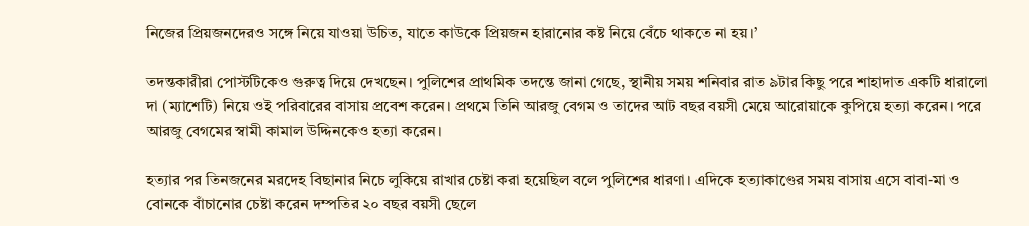নিজের প্রিয়জনদেরও সঙ্গে নিয়ে যাওয়া উচিত, যাতে কাউকে প্রিয়জন হারানোর কষ্ট নিয়ে বেঁচে থাকতে না হয়।’

তদন্তকারীরা পোস্টটিকেও গুরুত্ব দিয়ে দেখছেন। পুলিশের প্রাথমিক তদন্তে জানা গেছে, স্থানীয় সময় শনিবার রাত ৯টার কিছু পরে শাহাদাত একটি ধারালো দা (ম্যাশেটি) নিয়ে ওই পরিবারের বাসায় প্রবেশ করেন। প্রথমে তিনি আরজু বেগম ও তাদের আট বছর বয়সী মেয়ে আরোয়াকে কুপিয়ে হত্যা করেন। পরে আরজু বেগমের স্বামী কামাল উদ্দিনকেও হত্যা করেন।

হত্যার পর তিনজনের মরদেহ বিছানার নিচে লুকিয়ে রাখার চেষ্টা করা হয়েছিল বলে পুলিশের ধারণা। এদিকে হত্যাকাণ্ডের সময় বাসায় এসে বাবা-মা ও বোনকে বাঁচানোর চেষ্টা করেন দম্পতির ২০ বছর বয়সী ছেলে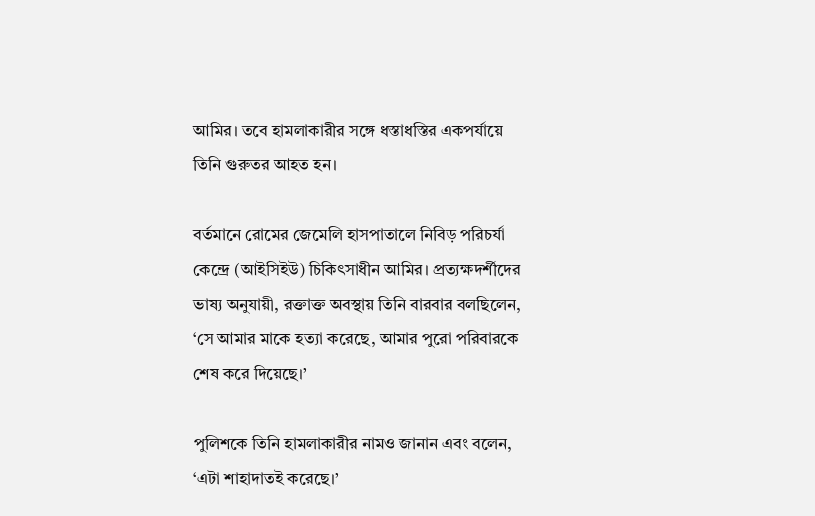আমির। তবে হামলাকারীর সঙ্গে ধস্তাধস্তির একপর্যায়ে তিনি গুরুতর আহত হন।

বর্তমানে রোমের জেমেলি হাসপাতালে নিবিড় পরিচর্যা কেন্দ্রে (আইসিইউ) চিকিৎসাধীন আমির। প্রত্যক্ষদর্শীদের ভাষ্য অনুযায়ী, রক্তাক্ত অবস্থায় তিনি বারবার বলছিলেন, ‘সে আমার মাকে হত্যা করেছে, আমার পুরো পরিবারকে শেষ করে দিয়েছে।’

পুলিশকে তিনি হামলাকারীর নামও জানান এবং বলেন, ‘এটা শাহাদাতই করেছে।’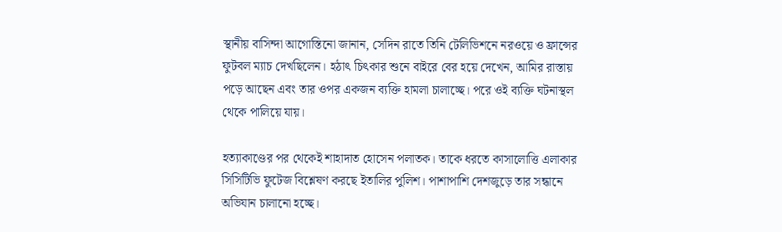স্থানীয় বাসিন্দা আগোস্তিনো জানান, সেদিন রাতে তিনি টেলিভিশনে নরওয়ে ও ফ্রান্সের ফুটবল ম্যাচ দেখছিলেন। হঠাৎ চিৎকার শুনে বাইরে বের হয়ে দেখেন, আমির রাস্তায় পড়ে আছেন এবং তার ওপর একজন ব্যক্তি হামলা চালাচ্ছে। পরে ওই ব্যক্তি ঘটনাস্থল থেকে পালিয়ে যায়।

হত্যাকাণ্ডের পর থেকেই শাহাদাত হোসেন পলাতক। তাকে ধরতে কাসালোত্তি এলাকার সিসিটিভি ফুটেজ বিশ্লেষণ করছে ইতালির পুলিশ। পাশাপাশি দেশজুড়ে তার সন্ধানে অভিযান চালানো হচ্ছে।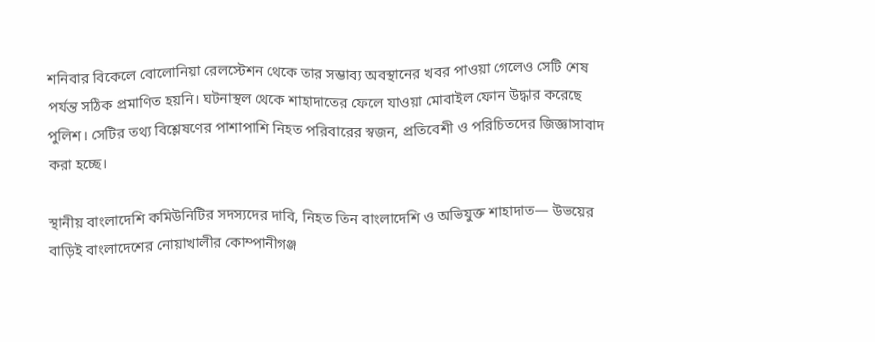শনিবার বিকেলে বোলোনিয়া রেলস্টেশন থেকে তার সম্ভাব্য অবস্থানের খবর পাওয়া গেলেও সেটি শেষ পর্যন্ত সঠিক প্রমাণিত হয়নি। ঘটনাস্থল থেকে শাহাদাতের ফেলে যাওয়া মোবাইল ফোন উদ্ধার করেছে পুলিশ। সেটির তথ্য বিশ্লেষণের পাশাপাশি নিহত পরিবারের স্বজন, প্রতিবেশী ও পরিচিতদের জিজ্ঞাসাবাদ করা হচ্ছে।

স্থানীয় বাংলাদেশি কমিউনিটির সদস্যদের দাবি, নিহত তিন বাংলাদেশি ও অভিযুক্ত শাহাদাত— উভয়ের বাড়িই বাংলাদেশের নোয়াখালীর কোম্পানীগঞ্জ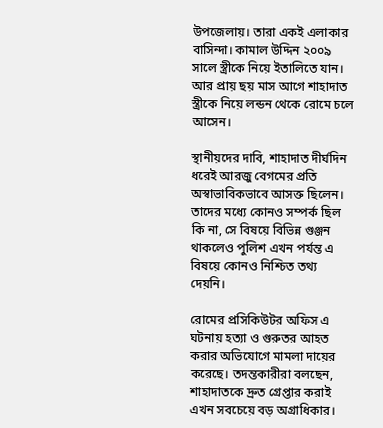উপজেলায়। তারা একই এলাকার বাসিন্দা। কামাল উদ্দিন ২০০৯ সালে স্ত্রীকে নিয়ে ইতালিতে যান। আর প্রায় ছয় মাস আগে শাহাদাত স্ত্রীকে নিয়ে লন্ডন থেকে রোমে চলে আসেন।

স্থানীয়দের দাবি, শাহাদাত দীর্ঘদিন ধরেই আরজু বেগমের প্রতি অস্বাভাবিকভাবে আসক্ত ছিলেন। তাদের মধ্যে কোনও সম্পর্ক ছিল কি না, সে বিষয়ে বিভিন্ন গুঞ্জন থাকলেও পুলিশ এখন পর্যন্ত এ বিষয়ে কোনও নিশ্চিত তথ্য দেয়নি।

রোমের প্রসিকিউটর অফিস এ ঘটনায় হত্যা ও গুরুতর আহত করার অভিযোগে মামলা দায়ের করেছে। তদন্তকারীরা বলছেন, শাহাদাতকে দ্রুত গ্রেপ্তার করাই এখন সবচেয়ে বড় অগ্রাধিকার।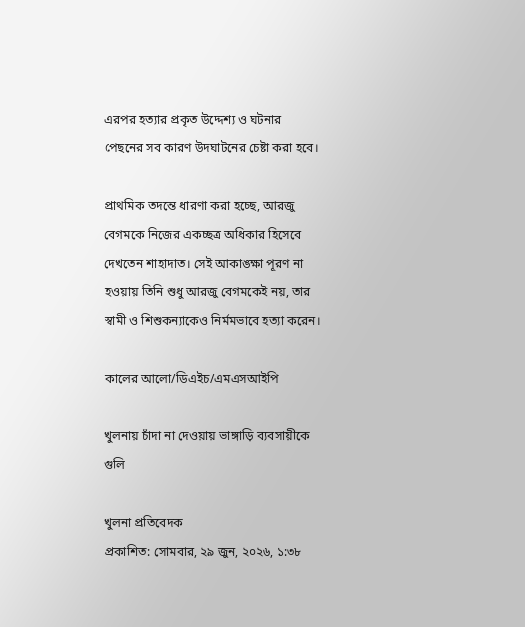এরপর হত্যার প্রকৃত উদ্দেশ্য ও ঘটনার পেছনের সব কারণ উদঘাটনের চেষ্টা করা হবে।

প্রাথমিক তদন্তে ধারণা করা হচ্ছে, আরজু বেগমকে নিজের একচ্ছত্র অধিকার হিসেবে দেখতেন শাহাদাত। সেই আকাঙ্ক্ষা পূরণ না হওয়ায় তিনি শুধু আরজু বেগমকেই নয়, তার স্বামী ও শিশুকন্যাকেও নির্মমভাবে হত্যা করেন।

কালের আলো/ডিএইচ/এমএসআইপি

খুলনায় চাঁদা না দেওয়ায় ভাঙ্গাড়ি ব্যবসায়ীকে গুলি

খুলনা প্রতিবেদক
প্রকাশিত: সোমবার, ২৯ জুন, ২০২৬, ১:৩৮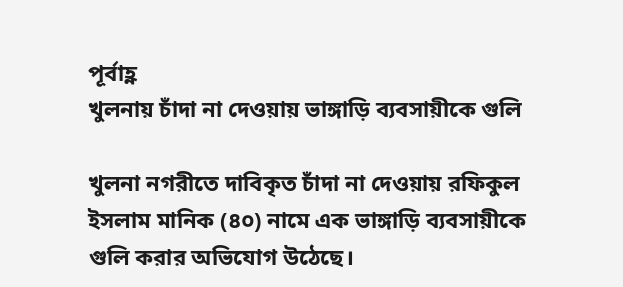পূর্বাহ্ণ
খুলনায় চাঁদা না দেওয়ায় ভাঙ্গাড়ি ব্যবসায়ীকে গুলি

খুলনা নগরীতে দাবিকৃত চাঁদা না দেওয়ায় রফিকুল ইসলাম মানিক (৪০) নামে এক ভাঙ্গাড়ি ব্যবসায়ীকে গুলি করার অভিযোগ উঠেছে।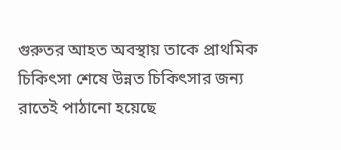গুরুতর আহত অবস্থায় তাকে প্রাথমিক চিকিৎসা শেষে উন্নত চিকিৎসার জন্য রাতেই পাঠানো হয়েছে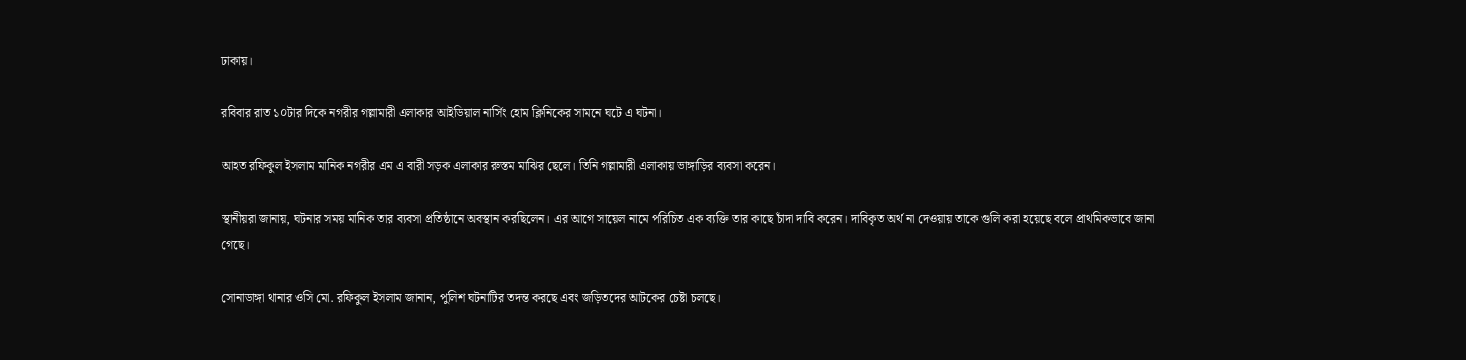ঢাকায়।

রবিবার রাত ১০টার দিকে নগরীর গল্লামারী এলাকার আইডিয়াল নার্সিং হোম ক্লিনিকের সামনে ঘটে এ ঘটনা।

আহত রফিকুল ইসলাম মানিক নগরীর এম এ বারী সড়ক এলাকার রুস্তম মাঝির ছেলে। তিনি গল্লামারী এলাকায় ভাঙ্গাড়ির ব্যবসা করেন।

স্থানীয়রা জানায়, ঘটনার সময় মানিক তার ব্যবসা প্রতিষ্ঠানে অবস্থান করছিলেন। এর আগে সায়েল নামে পরিচিত এক ব্যক্তি তার কাছে চাঁদা দাবি করেন। দাবিকৃত অর্থ না দেওয়ায় তাকে গুলি করা হয়েছে বলে প্রাথমিকভাবে জানা গেছে।

সোনাডাঙ্গা থানার ওসি মো. রফিকুল ইসলাম জানান, পুলিশ ঘটনাটির তদন্ত করছে এবং জড়িতদের আটকের চেষ্টা চলছে।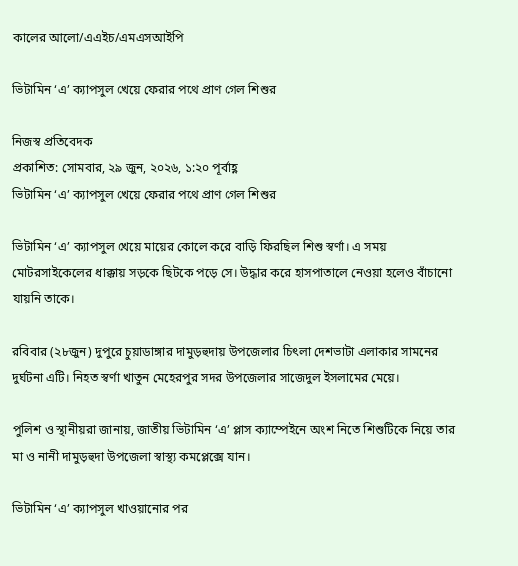কালের আলো/এএইচ/এমএসআইপি

ভিটামিন ‘এ’ ক্যাপসুল খেয়ে ফেরার পথে প্রাণ গেল শিশুর

নিজস্ব প্রতিবেদক
প্রকাশিত: সোমবার, ২৯ জুন, ২০২৬, ১:২০ পূর্বাহ্ণ
ভিটামিন ‘এ’ ক্যাপসুল খেয়ে ফেরার পথে প্রাণ গেল শিশুর

ভিটামিন ‘এ’ ক্যাপসুল খেয়ে মায়ের কোলে করে বাড়ি ফিরছিল শিশু স্বর্ণা। এ সময় মোটরসাইকেলের ধাক্কায় সড়কে ছিটকে পড়ে সে। উদ্ধার করে হাসপাতালে নেওয়া হলেও বাঁচানো যায়নি তাকে।

রবিবার (২৮জুন) দুপুরে চুয়াডাঙ্গার দামুড়হুদায় উপজেলার চিৎলা দেশভাটা এলাকার সামনের দুর্ঘটনা এটি। নিহত স্বর্ণা খাতুন মেহেরপুর সদর উপজেলার সাজেদুল ইসলামের মেয়ে।

পুলিশ ও স্থানীয়রা জানায়, জাতীয় ভিটামিন ‘এ’ প্লাস ক্যাম্পেইনে অংশ নিতে শিশুটিকে নিয়ে তার মা ও নানী দামুড়হুদা উপজেলা স্বাস্থ্য কমপ্লেক্সে যান।

ভিটামিন ‘এ’ ক্যাপসুল খাওয়ানোর পর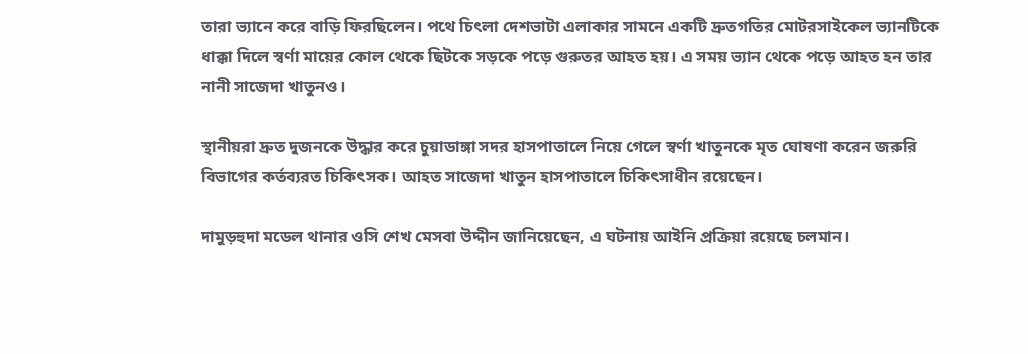তারা ভ্যানে করে বাড়ি ফিরছিলেন। পথে চিৎলা দেশভাটা এলাকার সামনে একটি দ্রুতগতির মোটরসাইকেল ভ্যানটিকে ধাক্কা দিলে স্বর্ণা মায়ের কোল থেকে ছিটকে সড়কে পড়ে গুরুতর আহত হয়। এ সময় ভ্যান থেকে পড়ে আহত হন তার নানী সাজেদা খাতুনও।

স্থানীয়রা দ্রুত দুজনকে উদ্ধার করে চুয়াডাঙ্গা সদর হাসপাতালে নিয়ে গেলে স্বর্ণা খাতুনকে মৃত ঘোষণা করেন জরুরি বিভাগের কর্তব্যরত চিকিৎসক। আহত সাজেদা খাতুন হাসপাতালে চিকিৎসাধীন রয়েছেন।

দামুড়হুদা মডেল থানার ওসি শেখ মেসবা উদ্দীন জানিয়েছেন, এ ঘটনায় আইনি প্রক্রিয়া রয়েছে চলমান।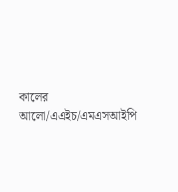কালের আলো/এএইচ/এমএসআইপি